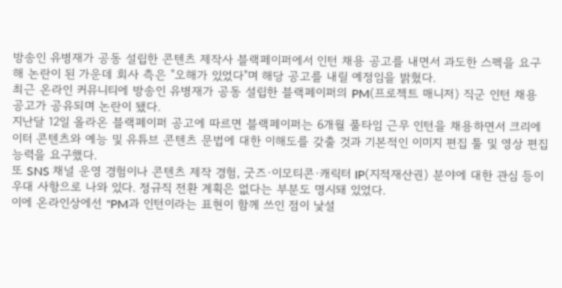방송인 유병재가 공동 설립한 콘텐츠 제작사 블랙페이퍼에서 인턴 채용 공고를 내면서 과도한 스펙을 요구해 논란이 된 가운데 회사 측은 "오해가 있었다"며 해당 공고를 내릴 예정임을 밝혔다.
최근 온라인 커뮤니티에 방송인 유병재가 공동 설립한 블랙페이퍼의 PM(프로젝트 매니저) 직군 인턴 채용 공고가 공유되며 논란이 됐다.
지난달 12일 올라온 블랙페이퍼 공고에 따르면 블랙페이퍼는 6개월 풀타임 근무 인턴을 채용하면서 크리에이터 콘텐츠와 예능 및 유튜브 콘텐츠 문법에 대한 이해도를 갖출 것과 기본적인 이미지 편집 툴 및 영상 편집 능력을 요구했다.
또 SNS 채널 운영 경험이나 콘텐츠 제작 경험, 굿즈·이모티콘·캐릭터 IP(지적재산권) 분야에 대한 관심 등이 우대 사항으로 나와 있다. 정규직 전환 계획은 없다는 부분도 명시돼 있었다.
이에 온라인상에선 "PM과 인턴이라는 표현이 함께 쓰인 점이 낯설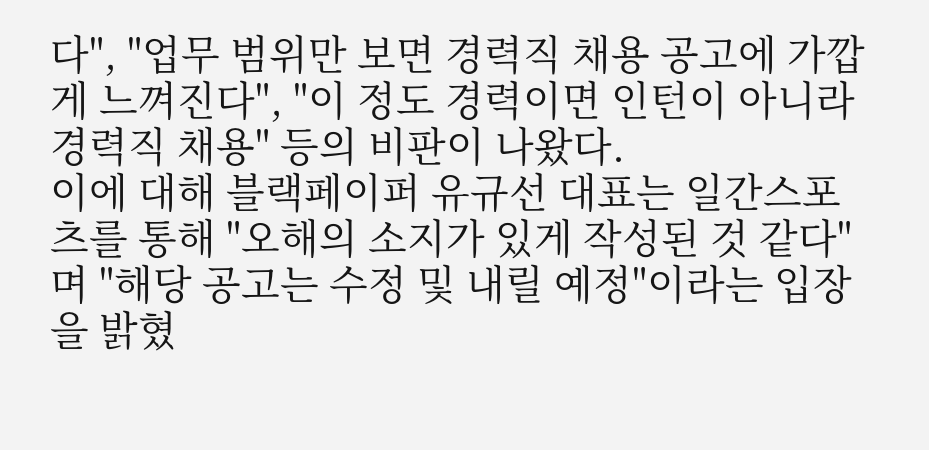다", "업무 범위만 보면 경력직 채용 공고에 가깝게 느껴진다", "이 정도 경력이면 인턴이 아니라 경력직 채용" 등의 비판이 나왔다.
이에 대해 블랙페이퍼 유규선 대표는 일간스포츠를 통해 "오해의 소지가 있게 작성된 것 같다"며 "해당 공고는 수정 및 내릴 예정"이라는 입장을 밝혔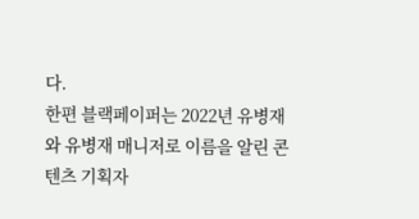다.
한편 블랙페이퍼는 2022년 유병재와 유병재 매니저로 이름을 알린 콘텐츠 기획자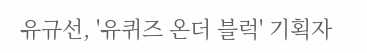유규선, '유퀴즈 온더 블럭' 기획자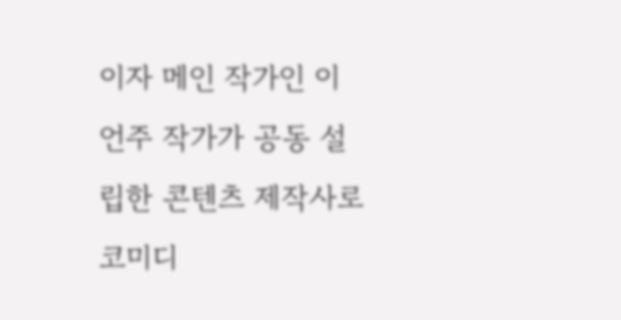이자 메인 작가인 이언주 작가가 공동 설립한 콘텐츠 제작사로 코미디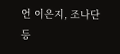언 이은지, 조나단 등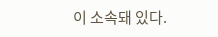이 소속돼 있다.